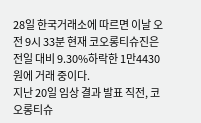28일 한국거래소에 따르면 이날 오전 9시 33분 현재 코오롱티슈진은 전일 대비 9.30%하락한 1만4430원에 거래 중이다.
지난 20일 임상 결과 발표 직전, 코오롱티슈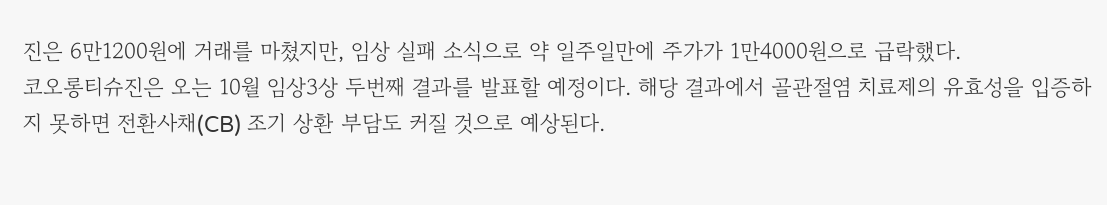진은 6만1200원에 거래를 마쳤지만, 임상 실패 소식으로 약 일주일만에 주가가 1만4000원으로 급락했다.
코오롱티슈진은 오는 10월 임상3상 두번째 결과를 발표할 예정이다. 해당 결과에서 골관절염 치료제의 유효성을 입증하지 못하면 전환사채(CB) 조기 상환 부담도 커질 것으로 예상된다.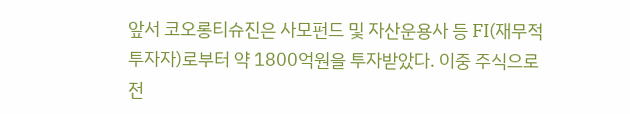앞서 코오롱티슈진은 사모펀드 및 자산운용사 등 FI(재무적투자자)로부터 약 1800억원을 투자받았다. 이중 주식으로 전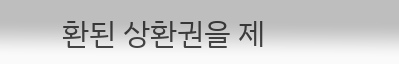환된 상환권을 제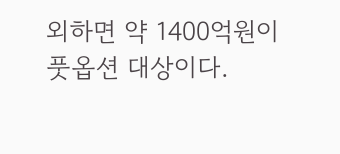외하면 약 1400억원이 풋옵션 대상이다.